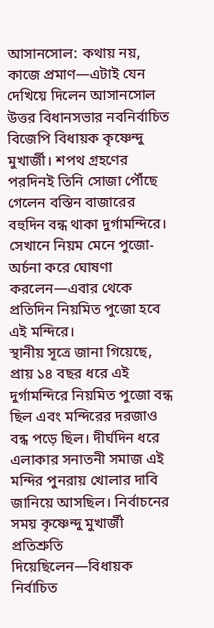আসানসোল: কথায় নয়, কাজে প্রমাণ—এটাই যেন দেখিয়ে দিলেন আসানসোল উত্তর বিধানসভার নবনির্বাচিত বিজেপি বিধায়ক কৃষ্ণেন্দু মুখার্জী। শপথ গ্রহণের পরদিনই তিনি সোজা পৌঁছে গেলেন বস্তিন বাজারের বহুদিন বন্ধ থাকা দুর্গামন্দিরে। সেখানে নিয়ম মেনে পুজো-অর্চনা করে ঘোষণা করলেন—এবার থেকে প্রতিদিন নিয়মিত পুজো হবে এই মন্দিরে।
স্থানীয় সূত্রে জানা গিয়েছে, প্রায় ১৪ বছর ধরে এই দুর্গামন্দিরে নিয়মিত পুজো বন্ধ ছিল এবং মন্দিরের দরজাও বন্ধ পড়ে ছিল। দীর্ঘদিন ধরে এলাকার সনাতনী সমাজ এই মন্দির পুনরায় খোলার দাবি জানিয়ে আসছিল। নির্বাচনের সময় কৃষ্ণেন্দু মুখার্জী প্রতিশ্রুতি দিয়েছিলেন—বিধায়ক নির্বাচিত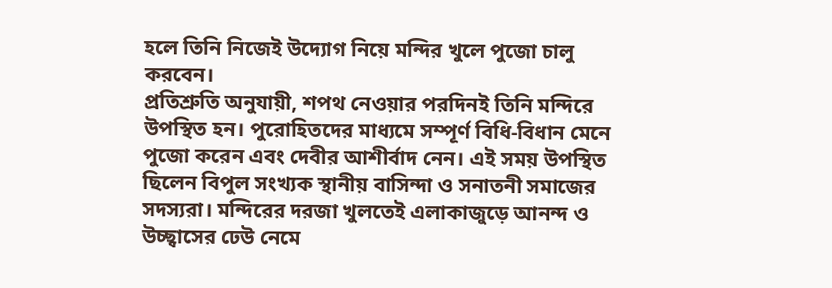হলে তিনি নিজেই উদ্যোগ নিয়ে মন্দির খুলে পুজো চালু করবেন।
প্রতিশ্রুতি অনুযায়ী, শপথ নেওয়ার পরদিনই তিনি মন্দিরে উপস্থিত হন। পুরোহিতদের মাধ্যমে সম্পূর্ণ বিধি-বিধান মেনে পুজো করেন এবং দেবীর আশীর্বাদ নেন। এই সময় উপস্থিত ছিলেন বিপুল সংখ্যক স্থানীয় বাসিন্দা ও সনাতনী সমাজের সদস্যরা। মন্দিরের দরজা খুলতেই এলাকাজুড়ে আনন্দ ও উচ্ছ্বাসের ঢেউ নেমে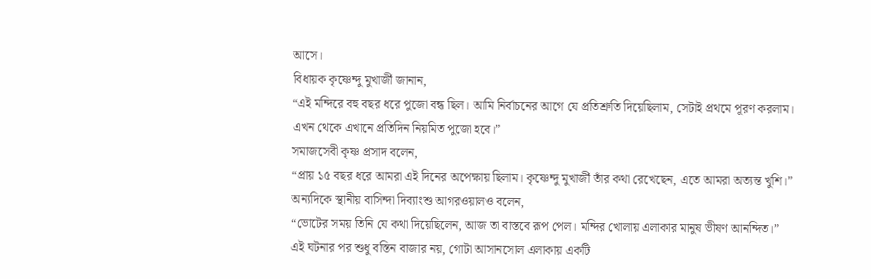আসে।
বিধায়ক কৃষ্ণেন্দু মুখার্জী জানান,
“এই মন্দিরে বহু বছর ধরে পুজো বন্ধ ছিল। আমি নির্বাচনের আগে যে প্রতিশ্রুতি দিয়েছিলাম, সেটাই প্রথমে পূরণ করলাম। এখন থেকে এখানে প্রতিদিন নিয়মিত পুজো হবে।”
সমাজসেবী কৃষ্ণ প্রসাদ বলেন,
“প্রায় ১৫ বছর ধরে আমরা এই দিনের অপেক্ষায় ছিলাম। কৃষ্ণেন্দু মুখার্জী তাঁর কথা রেখেছেন, এতে আমরা অত্যন্ত খুশি।”
অন্যদিকে স্থানীয় বাসিন্দা দিব্যাংশু আগরওয়ালও বলেন,
“ভোটের সময় তিনি যে কথা দিয়েছিলেন, আজ তা বাস্তবে রূপ পেল। মন্দির খোলায় এলাকার মানুষ ভীষণ আনন্দিত।”
এই ঘটনার পর শুধু বস্তিন বাজার নয়, গোটা আসানসোল এলাকায় একটি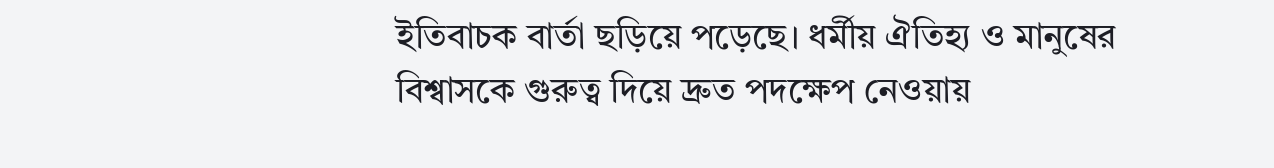ইতিবাচক বার্তা ছড়িয়ে পড়েছে। ধর্মীয় ঐতিহ্য ও মানুষের বিশ্বাসকে গুরুত্ব দিয়ে দ্রুত পদক্ষেপ নেওয়ায়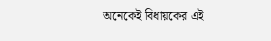অনেকেই বিধায়কের এই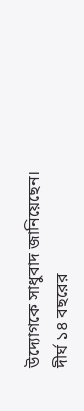উদ্যোগকে সাধুবাদ জানিয়েছেন।
দীর্ঘ ১৪ বছরের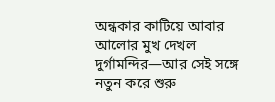অন্ধকার কাটিয়ে আবার আলোর মুখ দেখল দুর্গামন্দির—আর সেই সঙ্গে নতুন করে শুরু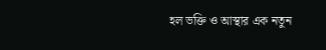হল ভক্তি ও আস্থার এক নতুন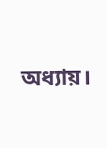অধ্যায়।